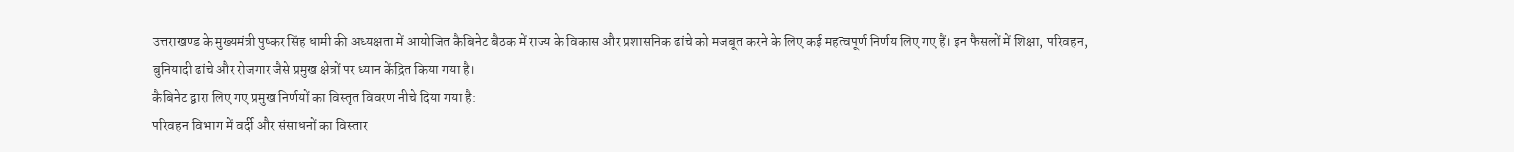उत्तराखण्ड के मुख्यमंत्री पुष्कर सिंह धामी की अध्यक्षता में आयोजित कैबिनेट बैठक में राज्य के विकास और प्रशासनिक ढांचे को मजबूत करने के लिए कई महत्वपूर्ण निर्णय लिए गए हैं। इन फैसलों में शिक्षा, परिवहन, बुनियादी ढांचे और रोजगार जैसे प्रमुख क्षेत्रों पर ध्यान केंद्रित किया गया है।
कैबिनेट द्वारा लिए गए प्रमुख निर्णयों का विस्तृत विवरण नीचे दिया गया है:
परिवहन विभाग में वर्दी और संसाधनों का विस्तार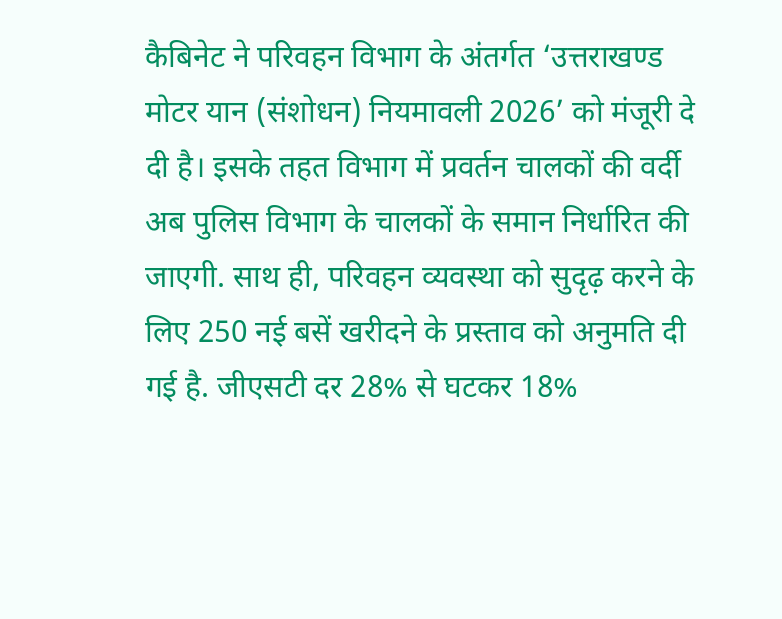कैबिनेट ने परिवहन विभाग के अंतर्गत ‘उत्तराखण्ड मोटर यान (संशोधन) नियमावली 2026’ को मंजूरी दे दी है। इसके तहत विभाग में प्रवर्तन चालकों की वर्दी अब पुलिस विभाग के चालकों के समान निर्धारित की जाएगी. साथ ही, परिवहन व्यवस्था को सुदृढ़ करने के लिए 250 नई बसें खरीदने के प्रस्ताव को अनुमति दी गई है. जीएसटी दर 28% से घटकर 18%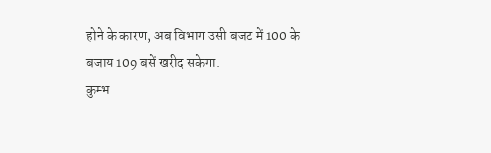होने के कारण, अब विभाग उसी बजट में 100 के बजाय 109 बसें खरीद सकेगा.
कुम्भ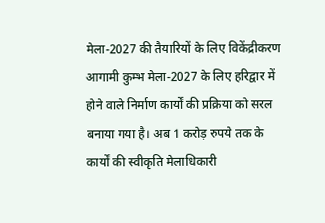मेला-2027 की तैयारियों के लिए विकेंद्रीकरण
आगामी कुम्भ मेला-2027 के लिए हरिद्वार में होने वाले निर्माण कार्यों की प्रक्रिया को सरल बनाया गया है। अब 1 करोड़ रुपये तक के कार्यों की स्वीकृति मेलाधिकारी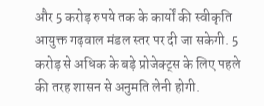और 5 करोड़ रुपये तक के कार्यों की स्वीकृति आयुक्त गढ़वाल मंडल स्तर पर दी जा सकेगी. 5 करोड़ से अधिक के बड़े प्रोजेक्ट्स के लिए पहले की तरह शासन से अनुमति लेनी होगी.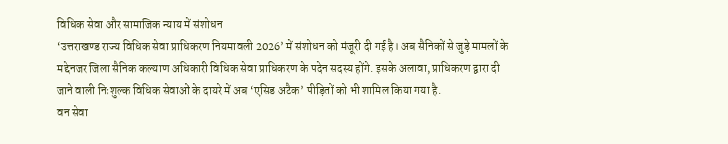विधिक सेवा और सामाजिक न्याय में संशोधन
‘उत्तराखण्ड राज्य विधिक सेवा प्राधिकरण नियमावली 2026’ में संशोधन को मंजूरी दी गई है। अब सैनिकों से जुड़े मामलों के मद्देनजर जिला सैनिक कल्याण अधिकारी विधिक सेवा प्राधिकरण के पदेन सदस्य होंगे. इसके अलावा, प्राधिकरण द्वारा दी जाने वाली निःशुल्क विधिक सेवाओं के दायरे में अब ‘एसिड अटैक’ पीड़ितों को भी शामिल किया गया है.
वन सेवा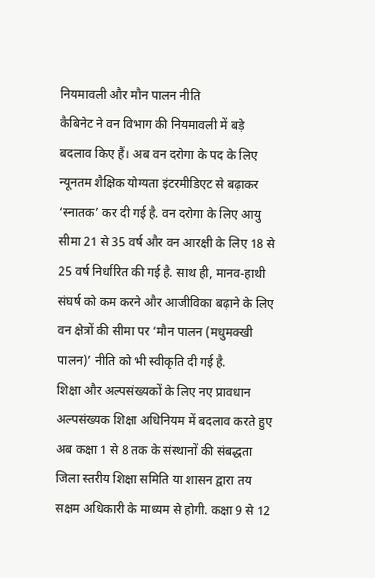नियमावली और मौन पालन नीति
कैबिनेट ने वन विभाग की नियमावली में बड़े बदलाव किए हैं। अब वन दरोगा के पद के लिए न्यूनतम शैक्षिक योग्यता इंटरमीडिएट से बढ़ाकर ‘स्नातक’ कर दी गई है. वन दरोगा के लिए आयु सीमा 21 से 35 वर्ष और वन आरक्षी के लिए 18 से 25 वर्ष निर्धारित की गई है. साथ ही, मानव-हाथी संघर्ष को कम करने और आजीविका बढ़ाने के लिए वन क्षेत्रों की सीमा पर ‘मौन पालन (मधुमक्खी पालन)’ नीति को भी स्वीकृति दी गई है.
शिक्षा और अल्पसंख्यकों के लिए नए प्रावधान
अल्पसंख्यक शिक्षा अधिनियम में बदलाव करते हुए अब कक्षा 1 से 8 तक के संस्थानों की संबद्धता जिला स्तरीय शिक्षा समिति या शासन द्वारा तय सक्षम अधिकारी के माध्यम से होगी. कक्षा 9 से 12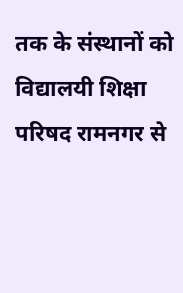तक के संस्थानों को विद्यालयी शिक्षा परिषद रामनगर से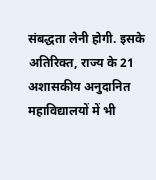संबद्धता लेनी होगी. इसके अतिरिक्त, राज्य के 21 अशासकीय अनुदानित महाविद्यालयों में भी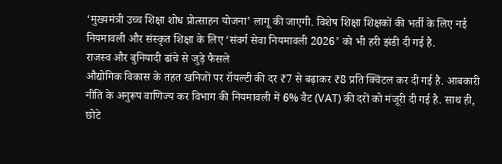‘मुख्यमंत्री उच्च शिक्षा शोध प्रोत्साहन योजना’ लागू की जाएगी. विशेष शिक्षा शिक्षकों की भर्ती के लिए नई नियमावली और संस्कृत शिक्षा के लिए ‘संवर्ग सेवा नियमावली 2026’ को भी हरी झंडी दी गई है.
राजस्व और बुनियादी ढांचे से जुड़े फैसले
औद्योगिक विकास के तहत खनिजों पर रॉयल्टी की दर ₹7 से बढ़ाकर ₹8 प्रति क्विंटल कर दी गई है. आबकारी नीति के अनुरूप वाणिज्य कर विभाग की नियमावली में 6% वैट (VAT) की दरों को मंजूरी दी गई है. साथ ही, छोटे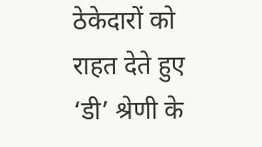ठेकेदारों को राहत देते हुए ‘डी’ श्रेणी के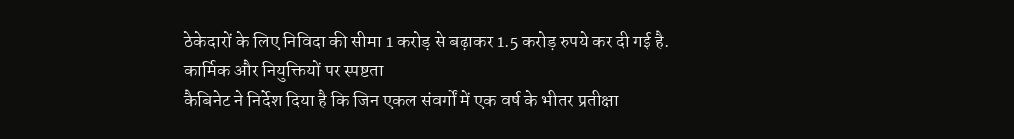ठेकेदारों के लिए निविदा की सीमा 1 करोड़ से बढ़ाकर 1.5 करोड़ रुपये कर दी गई है.
कार्मिक और नियुक्तियों पर स्पष्टता
कैबिनेट ने निर्देश दिया है कि जिन एकल संवर्गों में एक वर्ष के भीतर प्रतीक्षा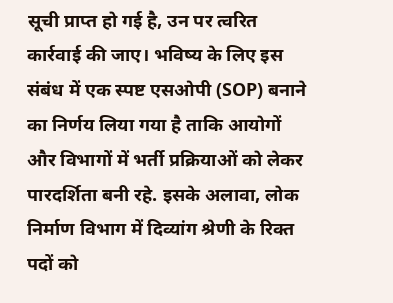सूची प्राप्त हो गई है, उन पर त्वरित कार्रवाई की जाए। भविष्य के लिए इस संबंध में एक स्पष्ट एसओपी (SOP) बनाने का निर्णय लिया गया है ताकि आयोगों और विभागों में भर्ती प्रक्रियाओं को लेकर पारदर्शिता बनी रहे. इसके अलावा, लोक निर्माण विभाग में दिव्यांग श्रेणी के रिक्त पदों को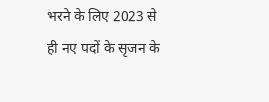भरने के लिए 2023 से ही नए पदों के सृजन के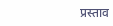प्रस्ताव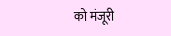को मंजूरी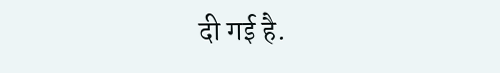दी गई है.